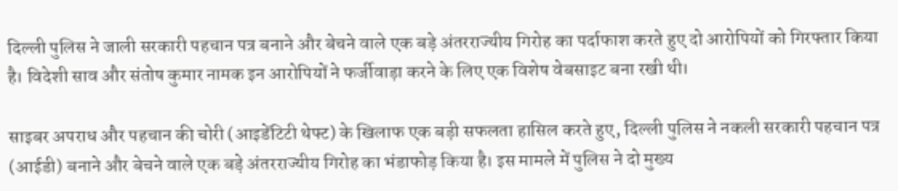दिल्ली पुलिस ने जाली सरकारी पहचान पत्र बनाने और बेचने वाले एक बड़े अंतरराज्यीय गिरोह का पर्दाफाश करते हुए दो आरोपियों को गिरफ्तार किया है। विदेशी साव और संतोष कुमार नामक इन आरोपियों ने फर्जीवाड़ा करने के लिए एक विशेष वेबसाइट बना रखी थी।

साइबर अपराध और पहचान की चोरी (आइडेंटिटी थेफ्ट) के खिलाफ एक बड़ी सफलता हासिल करते हुए, दिल्ली पुलिस ने नकली सरकारी पहचान पत्र (आईडी) बनाने और बेचने वाले एक बड़े अंतरराज्यीय गिरोह का भंडाफोड़ किया है। इस मामले में पुलिस ने दो मुख्य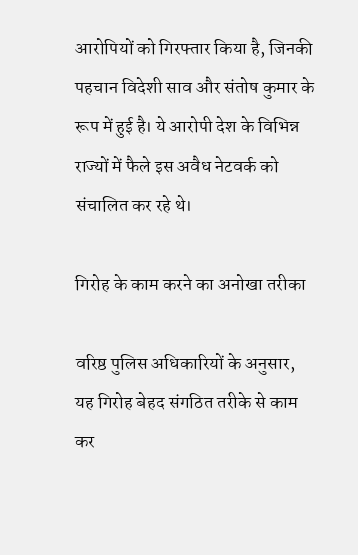आरोपियों को गिरफ्तार किया है, जिनकी पहचान विदेशी साव और संतोष कुमार के रूप में हुई है। ये आरोपी देश के विभिन्न राज्यों में फैले इस अवैध नेटवर्क को संचालित कर रहे थे।

गिरोह के काम करने का अनोखा तरीका

वरिष्ठ पुलिस अधिकारियों के अनुसार, यह गिरोह बेहद संगठित तरीके से काम कर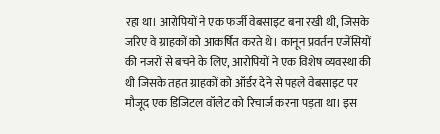रहा था। आरोपियों ने एक फर्जी वेबसाइट बना रखी थी, जिसके जरिए वे ग्राहकों को आकर्षित करते थे। कानून प्रवर्तन एजेंसियों की नजरों से बचने के लिए, आरोपियों ने एक विशेष व्यवस्था की थी जिसके तहत ग्राहकों को ऑर्डर देने से पहले वेबसाइट पर मौजूद एक डिजिटल वॉलेट को रिचार्ज करना पड़ता था। इस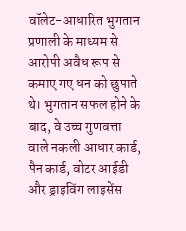वॉलेट-आधारित भुगतान प्रणाली के माध्यम से आरोपी अवैध रूप से कमाए गए धन को छुपाते थे। भुगतान सफल होने के बाद, वे उच्च गुणवत्ता वाले नकली आधार कार्ड, पैन कार्ड, वोटर आईडी और ड्राइविंग लाइसेंस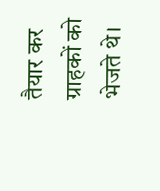तैयार कर ग्राहकों को भेजते थे।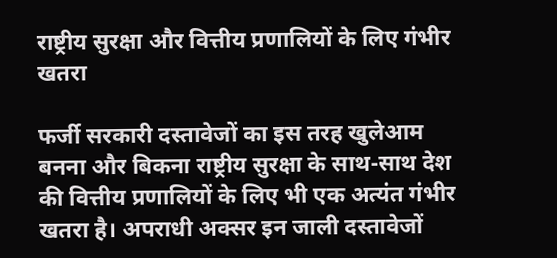राष्ट्रीय सुरक्षा और वित्तीय प्रणालियों के लिए गंभीर खतरा

फर्जी सरकारी दस्तावेजों का इस तरह खुलेआम बनना और बिकना राष्ट्रीय सुरक्षा के साथ-साथ देश की वित्तीय प्रणालियों के लिए भी एक अत्यंत गंभीर खतरा है। अपराधी अक्सर इन जाली दस्तावेजों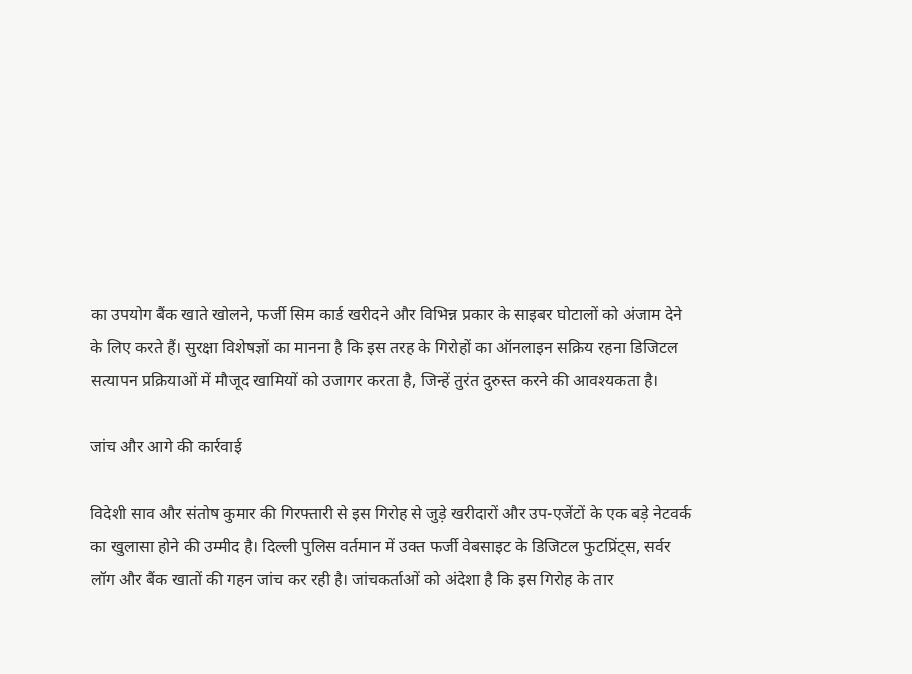का उपयोग बैंक खाते खोलने, फर्जी सिम कार्ड खरीदने और विभिन्न प्रकार के साइबर घोटालों को अंजाम देने के लिए करते हैं। सुरक्षा विशेषज्ञों का मानना है कि इस तरह के गिरोहों का ऑनलाइन सक्रिय रहना डिजिटल सत्यापन प्रक्रियाओं में मौजूद खामियों को उजागर करता है, जिन्हें तुरंत दुरुस्त करने की आवश्यकता है।

जांच और आगे की कार्रवाई

विदेशी साव और संतोष कुमार की गिरफ्तारी से इस गिरोह से जुड़े खरीदारों और उप-एजेंटों के एक बड़े नेटवर्क का खुलासा होने की उम्मीद है। दिल्ली पुलिस वर्तमान में उक्त फर्जी वेबसाइट के डिजिटल फुटप्रिंट्स, सर्वर लॉग और बैंक खातों की गहन जांच कर रही है। जांचकर्ताओं को अंदेशा है कि इस गिरोह के तार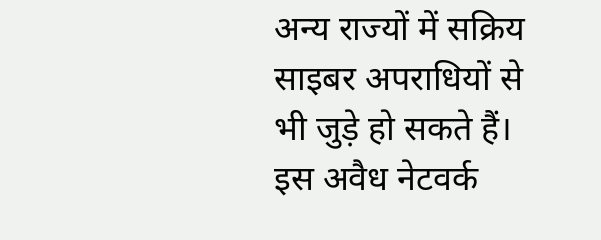अन्य राज्यों में सक्रिय साइबर अपराधियों से भी जुड़े हो सकते हैं। इस अवैध नेटवर्क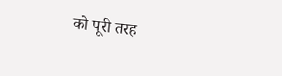को पूरी तरह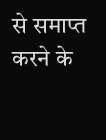से समाप्त करने के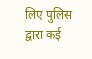लिए पुलिस द्वारा कई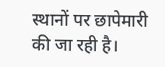स्थानों पर छापेमारी की जा रही है।